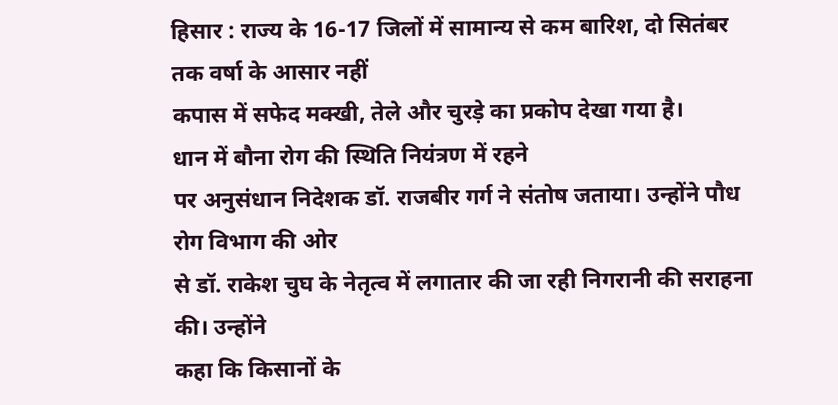हिसार : राज्य के 16-17 जिलों में सामान्य से कम बारिश, दो सितंबर तक वर्षा के आसार नहीं
कपास में सफेद मक्खी, तेले और चुरड़े का प्रकोप देखा गया है।
धान में बौना रोग की स्थिति नियंत्रण में रहने
पर अनुसंधान निदेशक डॉ. राजबीर गर्ग ने संतोष जताया। उन्होंने पौध रोग विभाग की ओर
से डॉ. राकेश चुघ के नेतृत्व में लगातार की जा रही निगरानी की सराहना की। उन्होंने
कहा कि किसानों के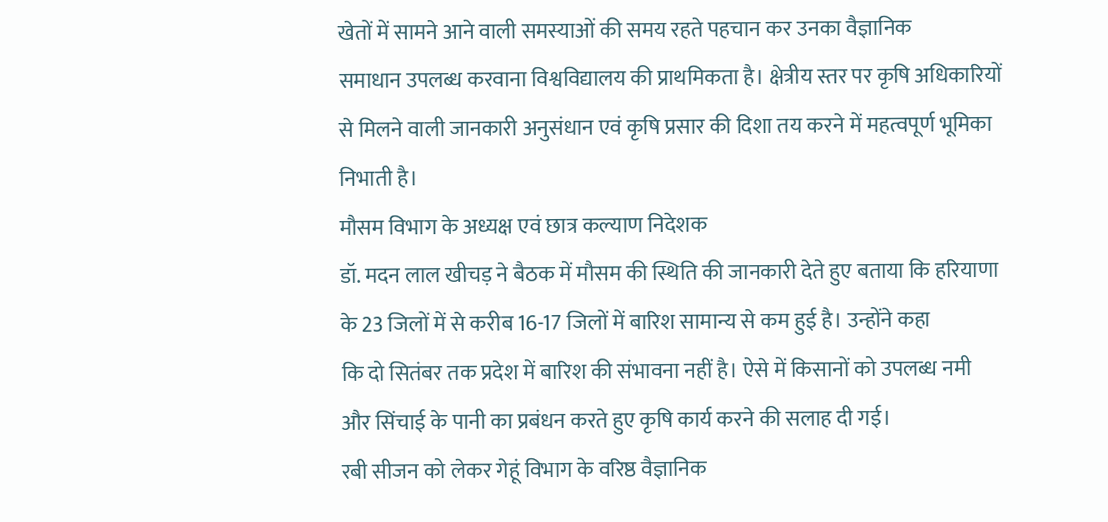खेतों में सामने आने वाली समस्याओं की समय रहते पहचान कर उनका वैज्ञानिक
समाधान उपलब्ध करवाना विश्वविद्यालय की प्राथमिकता है। क्षेत्रीय स्तर पर कृषि अधिकारियों
से मिलने वाली जानकारी अनुसंधान एवं कृषि प्रसार की दिशा तय करने में महत्वपूर्ण भूमिका
निभाती है।
मौसम विभाग के अध्यक्ष एवं छात्र कल्याण निदेशक
डॉ. मदन लाल खीचड़ ने बैठक में मौसम की स्थिति की जानकारी देते हुए बताया कि हरियाणा
के 23 जिलों में से करीब 16-17 जिलों में बारिश सामान्य से कम हुई है। उन्होंने कहा
कि दो सितंबर तक प्रदेश में बारिश की संभावना नहीं है। ऐसे में किसानों को उपलब्ध नमी
और सिंचाई के पानी का प्रबंधन करते हुए कृषि कार्य करने की सलाह दी गई।
रबी सीजन को लेकर गेहूं विभाग के वरिष्ठ वैज्ञानिक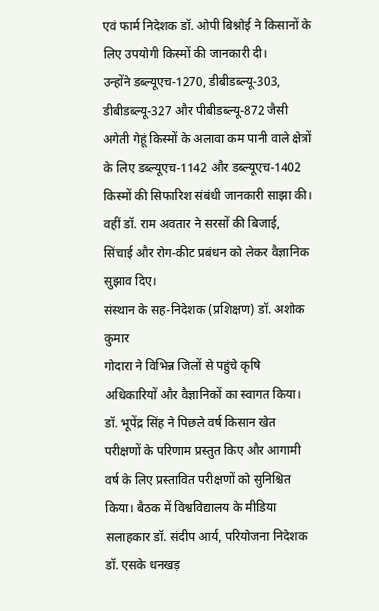एवं फार्म निदेशक डॉ. ओपी बिश्नोई ने किसानों के लिए उपयोगी किस्मों की जानकारी दी।
उन्होंने डब्ल्यूएच-1270, डीबीडब्ल्यू-303, डीबीडब्ल्यू-327 और पीबीडब्ल्यू-872 जैसी
अगेती गेहूं किस्मों के अलावा कम पानी वाले क्षेत्रों के लिए डब्ल्यूएच-1142 और डब्ल्यूएच-1402
किस्मों की सिफारिश संबंधी जानकारी साझा की। वहीं डॉ. राम अवतार ने सरसों की बिजाई,
सिंचाई और रोग-कीट प्रबंधन को लेकर वैज्ञानिक सुझाव दिए।
संस्थान के सह-निदेशक (प्रशिक्षण) डॉ. अशोक कुमार
गोदारा ने विभिन्न जिलों से पहुंचे कृषि अधिकारियों और वैज्ञानिकों का स्वागत किया।
डॉ. भूपेंद्र सिंह ने पिछले वर्ष किसान खेत परीक्षणों के परिणाम प्रस्तुत किए और आगामी
वर्ष के लिए प्रस्तावित परीक्षणों को सुनिश्चित किया। बैठक में विश्वविद्यालय के मीडिया
सलाहकार डॉ. संदीप आर्य, परियोजना निदेशक डॉ. एसके धनखड़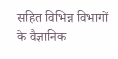सहित विभिन्न विभागों के वैज्ञानिक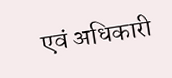एवं अधिकारी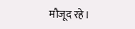मौजूद रहे।